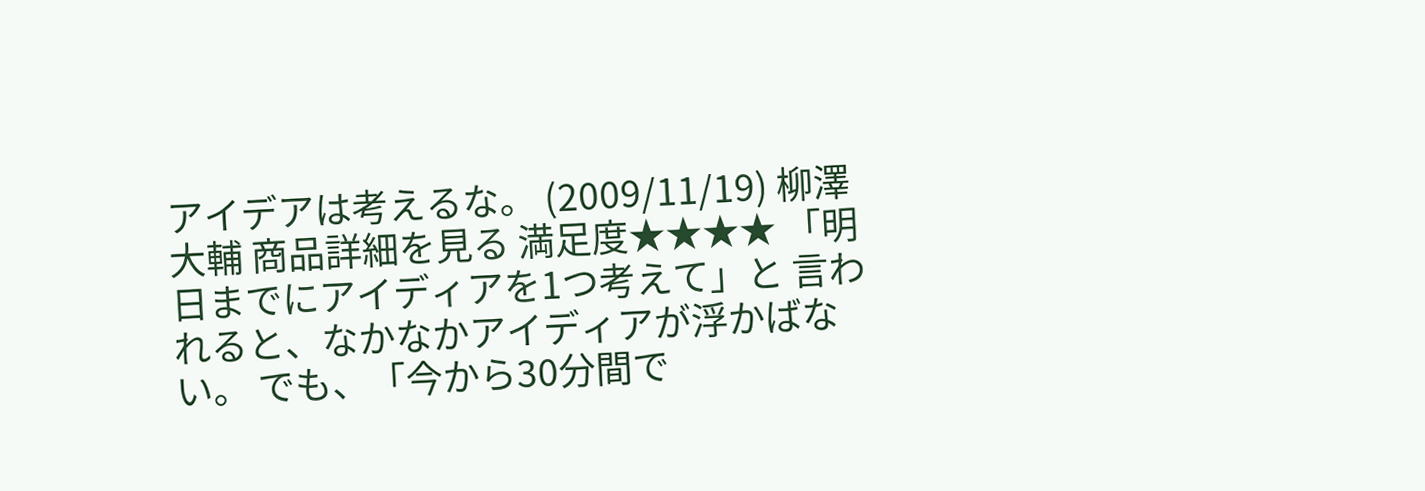アイデアは考えるな。 (2009/11/19) 柳澤 大輔 商品詳細を見る 満足度★★★★ 「明日までにアイディアを1つ考えて」と 言われると、なかなかアイディアが浮かばない。 でも、「今から30分間で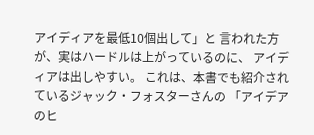アイディアを最低10個出して」と 言われた方が、実はハードルは上がっているのに、 アイディアは出しやすい。 これは、本書でも紹介されているジャック・フォスターさんの 「アイデアのヒ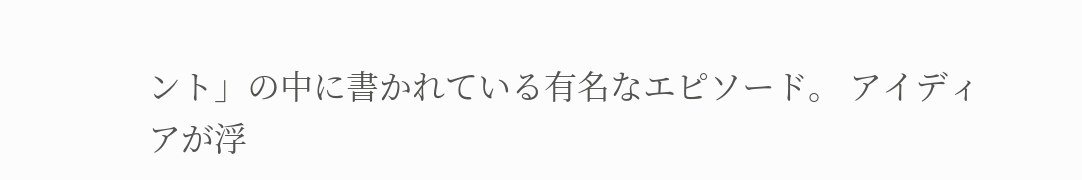ント」の中に書かれている有名なエピソード。 アイディアが浮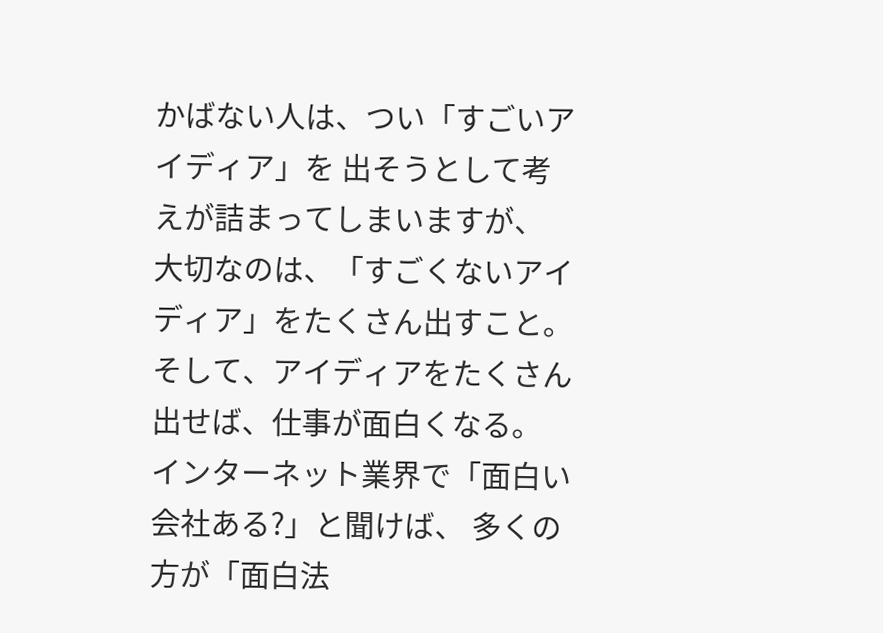かばない人は、つい「すごいアイディア」を 出そうとして考えが詰まってしまいますが、 大切なのは、「すごくないアイディア」をたくさん出すこと。 そして、アイディアをたくさん出せば、仕事が面白くなる。 インターネット業界で「面白い会社ある?」と聞けば、 多くの方が「面白法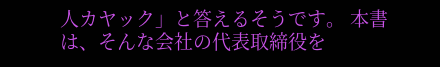人カヤック」と答えるそうです。 本書は、そんな会社の代表取締役を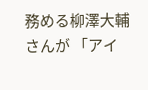務める柳澤大輔さんが 「アイ